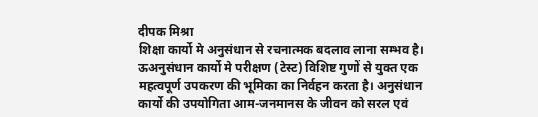दीपक मिश्रा
शिक्षा कार्यो मे अनुसंधान से रचनात्मक बदलाव लाना सम्भव है। ऊअनुसंधान कार्यो मे परीक्षण (टेस्ट) विशिष्ट गुणों से युक्त एक महत्वपूर्ण उपकरण की भूमिका का निर्वहन करता है। अनुसंधान कार्यो की उपयोगिता आम-जनमानस के जीवन को सरल एवं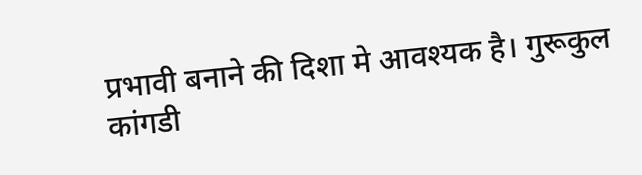प्रभावी बनाने की दिशा मे आवश्यक है। गुरूकुल कांगडी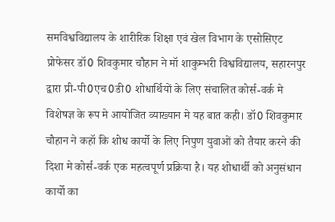समविश्वविद्यालय के शारीरिक शिक्षा एवं खेल विभाग के एसोसिएट प्रोफेसर डॉ0 शिवकुमार चौहान ने मॉ शाकुम्भरी विश्वविद्यालय, सहारनपुर द्वारा प्री-पी0एच0डी0 शोधार्थियों के लिए संचालित कोर्स-वर्क मे विशेषज्ञ के रूप मे आयोजित व्याख्यान मे यह बात कही। डॉ0 शिवकुमार चौहान ने कहॉ कि शोध कार्यो के लिए निपुण युवाओं को तैयार करने की दिशा मे कोर्स-वर्क एक महत्वपूर्ण प्रक्रिया है। यह शोधार्थी को अनुसंधान कार्यो का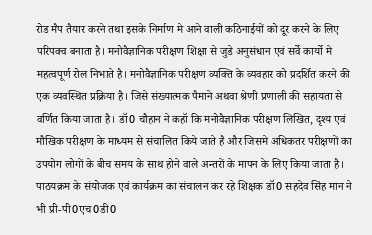रोड मैप तैयार करने तथा इसके निर्माण मे आने वाली कठिनाईयों को दूर करने के लिए परिपक्व बनाता है। मनोवैज्ञानिक परीक्षण शिक्षा से जुडे अनुसंधान एवं सर्वे कार्यो मे महत्वपूर्ण रोल निभाते है। मनोवैज्ञानिक परीक्षण व्यक्ति के व्यवहार को प्रदर्शित करने की एक व्यवस्थित प्रक्रिया है। जिसे संख्यात्मक पैमाने अथवा श्रेणी प्रणाली की सहायता से वर्णित किया जाता है। डॉ0 चौहान ने कहॉ कि मनोवैज्ञानिक परीक्षण लिखित, दृश्य एवं मौखिक परीक्षण के माध्यम से संचालित किये जाते है और जिसमे अधिकतर परीक्षणों का उपयोग लोगों के बीच समय के साथ होने वाले अन्तरों के मापन के लिए किया जाता है।
पाठयक्रम के संयोजक एवं कार्यक्रम का संचालन कर रहे शिक्षक डॉ0 सहदेव सिंह मान ने भी प्री-पी0एच0डी0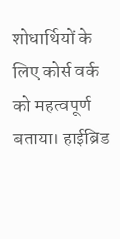शोधार्थियों के लिए कोर्स वर्क को महत्वपूर्ण बताया। हाईब्रिड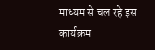माध्यम से चल रहे इस कार्यक्रम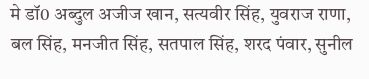मे डॉ0 अब्दुल अजीज खान, सत्यवीर सिंह, युवराज राणा, बल सिंह, मनजीत सिंह, सतपाल सिंह, शरद पंवार, सुनील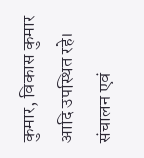कुमार, विकास कुमार आदि उपस्थित रहे। संचालन एवं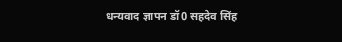धन्यवाद ज्ञापन डॉ0 सहदेव सिंह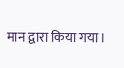मान द्वारा किया गया।